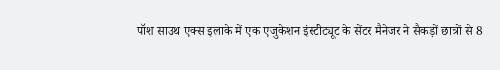पॉश साउथ एक्स इलाके में एक एजुकेशन इंस्टीट्यूट के सेंटर मैनेजर ने सैकड़ों छात्रों से 8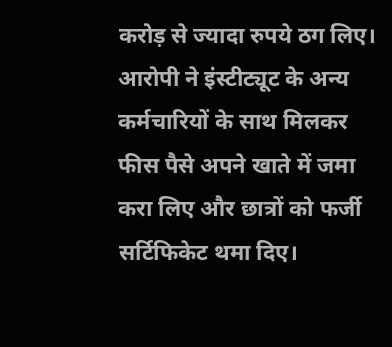करोड़ से ज्यादा रुपये ठग लिए। आरोपी ने इंस्टीट्यूट के अन्य कर्मचारियों के साथ मिलकर फीस पैसे अपने खाते में जमा करा लिए और छात्रों को फर्जी सर्टिफिकेट थमा दिए।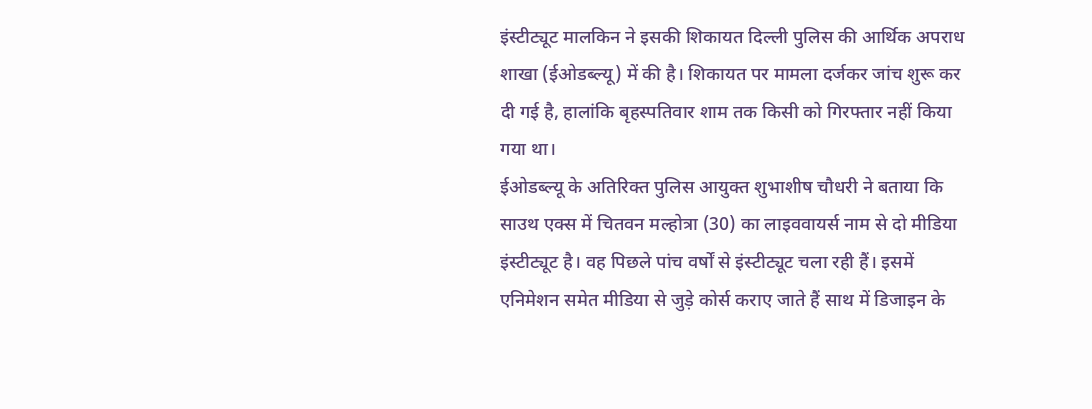इंस्टीट्यूट मालकिन ने इसकी शिकायत दिल्ली पुलिस की आर्थिक अपराध शाखा (ईओडब्ल्यू) में की है। शिकायत पर मामला दर्जकर जांच शुरू कर दी गई है, हालांकि बृहस्पतिवार शाम तक किसी को गिरफ्तार नहीं किया गया था।
ईओडब्ल्यू के अतिरिक्त पुलिस आयुक्त शुभाशीष चौधरी ने बताया कि साउथ एक्स में चितवन मल्होत्रा (30) का लाइववायर्स नाम से दो मीडिया इंस्टीट्यूट है। वह पिछले पांच वर्षों से इंस्टीट्यूट चला रही हैं। इसमें एनिमेशन समेत मीडिया से जुड़े कोर्स कराए जाते हैं साथ में डिजाइन के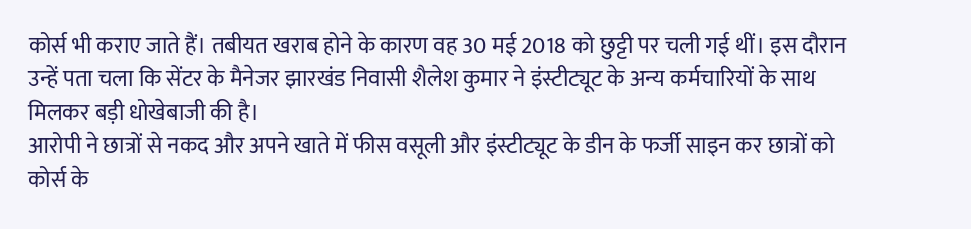कोर्स भी कराए जाते हैं। तबीयत खराब होने के कारण वह 30 मई 2018 को छुट्टी पर चली गई थीं। इस दौरान उन्हें पता चला कि सेंटर के मैनेजर झारखंड निवासी शैलेश कुमार ने इंस्टीट्यूट के अन्य कर्मचारियों के साथ मिलकर बड़ी धोखेबाजी की है।
आरोपी ने छात्रों से नकद और अपने खाते में फीस वसूली और इंस्टीट्यूट के डीन के फर्जी साइन कर छात्रों को कोर्स के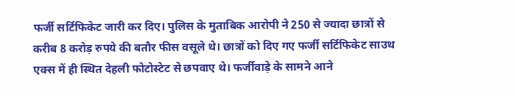फर्जी सर्टिफिकेट जारी कर दिए। पुलिस के मुताबिक आरोपी ने 250 से ज्यादा छात्रों से करीब 8 करोड़ रुपये की बतौर फीस वसूले थे। छात्रों को दिए गए फर्जी सर्टिफिकेट साउथ एक्स में ही स्थित देहली फोटोस्टेट से छपवाए थे। फर्जीवाड़े के सामने आने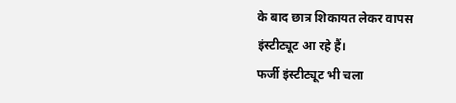के बाद छात्र शिकायत लेकर वापस इंस्टीट्यूट आ रहे हैं।
फर्जी इंस्टीट्यूट भी चला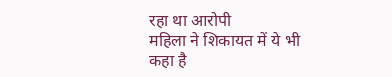रहा था आरोपी
महिला ने शिकायत में ये भी कहा है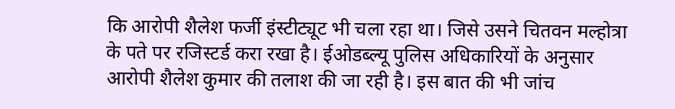कि आरोपी शैलेश फर्जी इंस्टीट्यूट भी चला रहा था। जिसे उसने चितवन मल्होत्रा के पते पर रजिस्टर्ड करा रखा है। ईओडब्ल्यू पुलिस अधिकारियों के अनुसार आरोपी शैलेश कुमार की तलाश की जा रही है। इस बात की भी जांच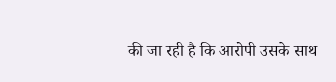की जा रही है कि आरोपी उसके साथ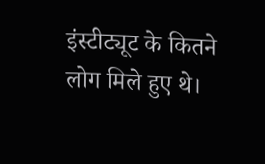इंस्टीट्यूट के कितने लोग मिले हुए थे।